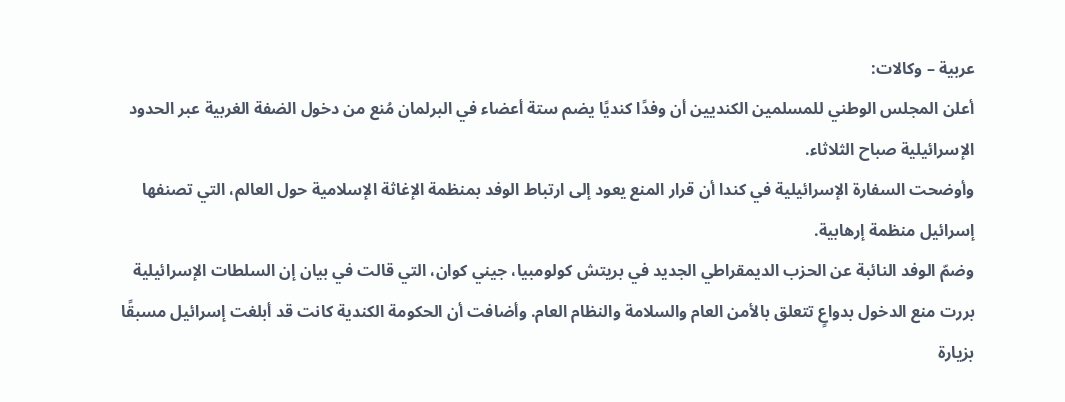عربية – وكالات:
أعلن المجلس الوطني للمسلمين الكنديين أن وفدًا كنديًا يضم ستة أعضاء في البرلمان مُنع من دخول الضفة الغربية عبر الحدود الإسرائيلية صباح الثلاثاء.
وأوضحت السفارة الإسرائيلية في كندا أن قرار المنع يعود إلى ارتباط الوفد بمنظمة الإغاثة الإسلامية حول العالم، التي تصنفها إسرائيل منظمة إرهابية.
وضمّ الوفد النائبة عن الحزب الديمقراطي الجديد في بريتش كولومبيا، جيني كوان، التي قالت في بيان إن السلطات الإسرائيلية بررت منع الدخول بدواعٍ تتعلق بالأمن العام والسلامة والنظام العام. وأضافت أن الحكومة الكندية كانت قد أبلغت إسرائيل مسبقًا بزيارة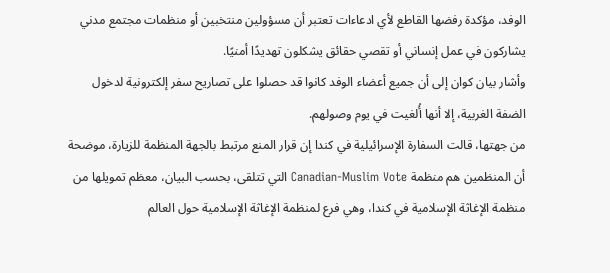الوفد، مؤكدة رفضها القاطع لأي ادعاءات تعتبر أن مسؤولين منتخبين أو منظمات مجتمع مدني يشاركون في عمل إنساني أو تقصي حقائق يشكلون تهديدًا أمنيًا.
وأشار بيان كوان إلى أن جميع أعضاء الوفد كانوا قد حصلوا على تصاريح سفر إلكترونية لدخول الضفة الغربية، إلا أنها أُلغيت في يوم وصولهم.
من جهتها، قالت السفارة الإسرائيلية في كندا إن قرار المنع مرتبط بالجهة المنظمة للزيارة، موضحة أن المنظمين هم منظمة Canadian-Muslim Vote التي تتلقى، بحسب البيان، معظم تمويلها من منظمة الإغاثة الإسلامية في كندا، وهي فرع لمنظمة الإغاثة الإسلامية حول العالم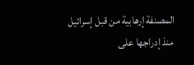المصنفة إرهابية من قبل إسرائيل منذ إدراجها على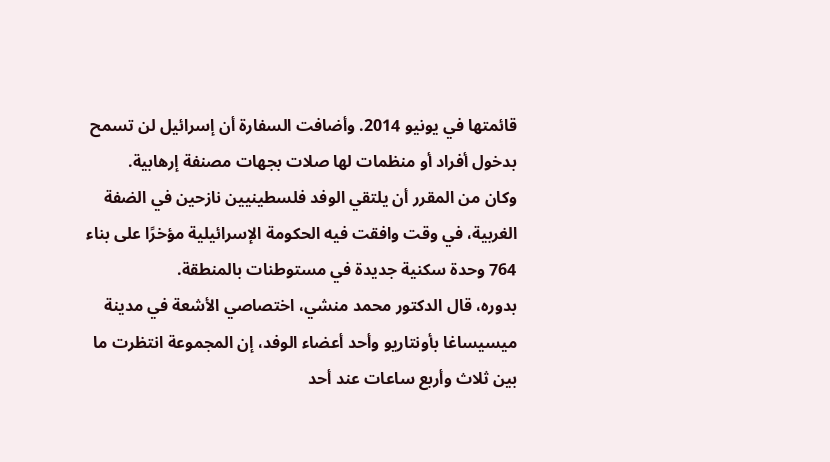قائمتها في يونيو 2014. وأضافت السفارة أن إسرائيل لن تسمح بدخول أفراد أو منظمات لها صلات بجهات مصنفة إرهابية.
وكان من المقرر أن يلتقي الوفد فلسطينيين نازحين في الضفة الغربية، في وقت وافقت فيه الحكومة الإسرائيلية مؤخرًا على بناء 764 وحدة سكنية جديدة في مستوطنات بالمنطقة.
بدوره، قال الدكتور محمد منشي، اختصاصي الأشعة في مدينة ميسيساغا بأونتاريو وأحد أعضاء الوفد، إن المجموعة انتظرت ما بين ثلاث وأربع ساعات عند أحد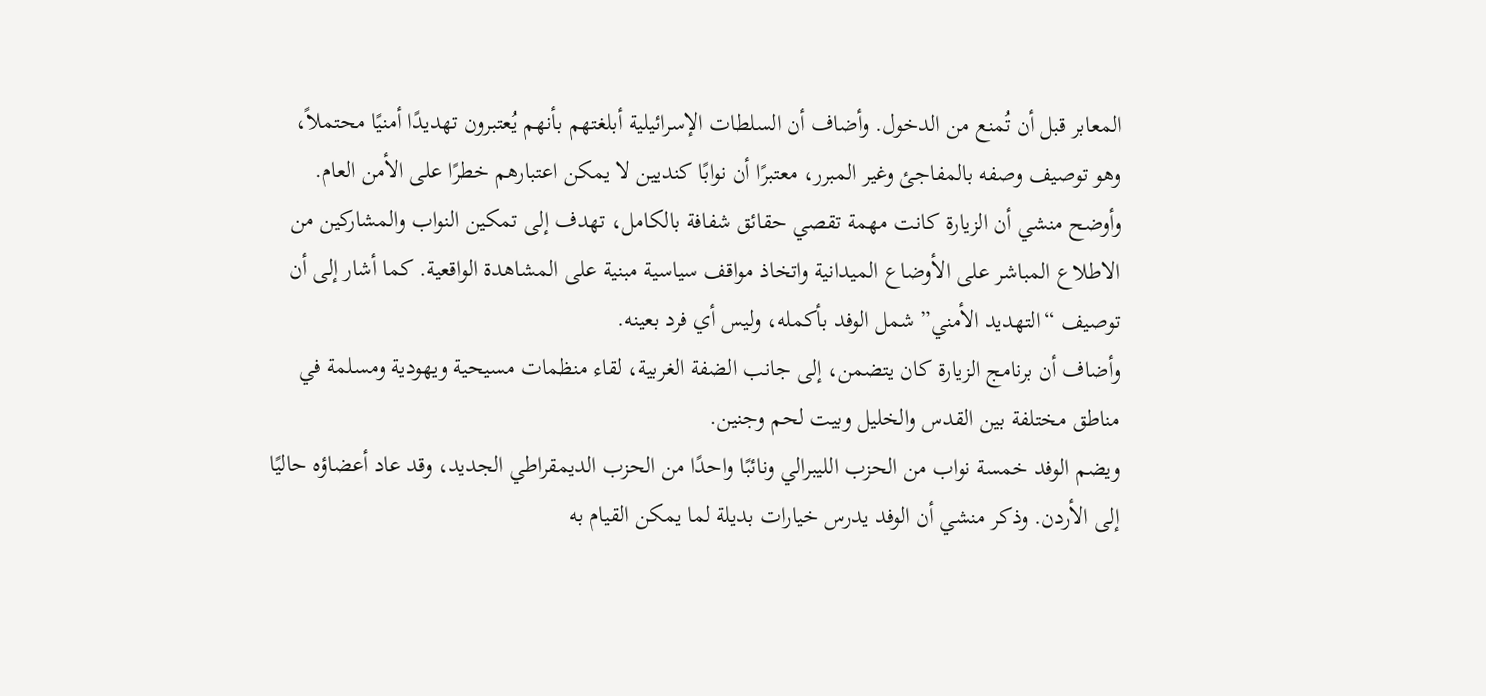المعابر قبل أن تُمنع من الدخول. وأضاف أن السلطات الإسرائيلية أبلغتهم بأنهم يُعتبرون تهديدًا أمنيًا محتملاً، وهو توصيف وصفه بالمفاجئ وغير المبرر، معتبرًا أن نوابًا كنديين لا يمكن اعتبارهم خطرًا على الأمن العام.
وأوضح منشي أن الزيارة كانت مهمة تقصي حقائق شفافة بالكامل، تهدف إلى تمكين النواب والمشاركين من الاطلاع المباشر على الأوضاع الميدانية واتخاذ مواقف سياسية مبنية على المشاهدة الواقعية. كما أشار إلى أن توصيف “التهديد الأمني” شمل الوفد بأكمله، وليس أي فرد بعينه.
وأضاف أن برنامج الزيارة كان يتضمن، إلى جانب الضفة الغربية، لقاء منظمات مسيحية ويهودية ومسلمة في مناطق مختلفة بين القدس والخليل وبيت لحم وجنين.
ويضم الوفد خمسة نواب من الحزب الليبرالي ونائبًا واحدًا من الحزب الديمقراطي الجديد، وقد عاد أعضاؤه حاليًا إلى الأردن. وذكر منشي أن الوفد يدرس خيارات بديلة لما يمكن القيام به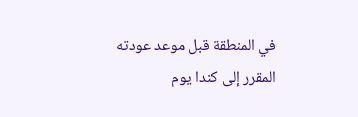في المنطقة قبل موعد عودته المقرر إلى كندا يوم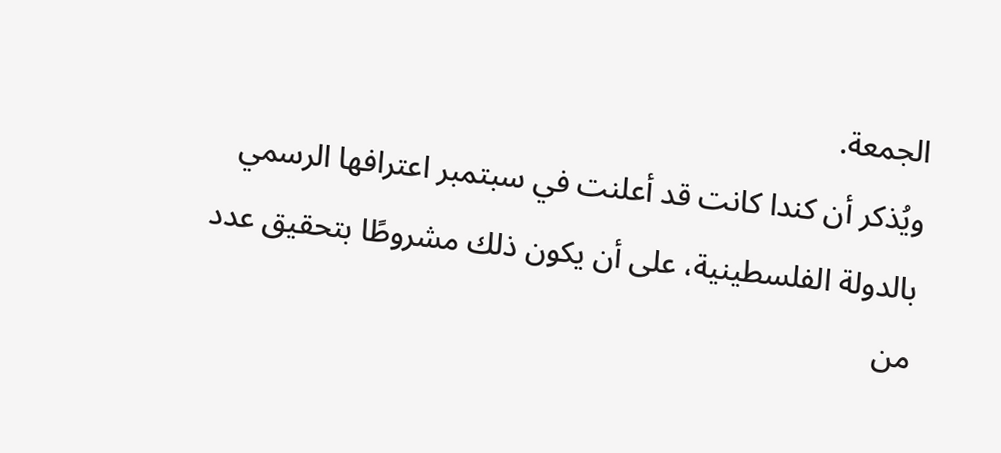الجمعة.
ويُذكر أن كندا كانت قد أعلنت في سبتمبر اعترافها الرسمي بالدولة الفلسطينية، على أن يكون ذلك مشروطًا بتحقيق عدد من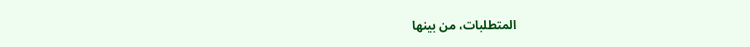المتطلبات، من بينها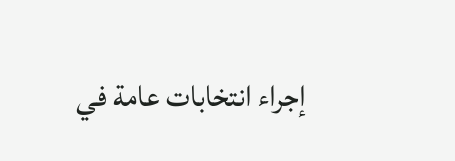إجراء انتخابات عامة في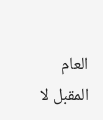العام المقبل لا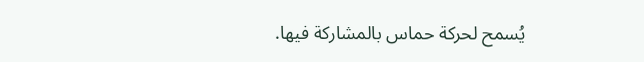يُسمح لحركة حماس بالمشاركة فيها.